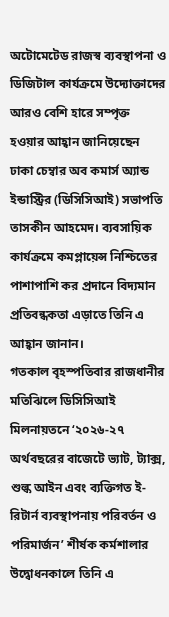অটোমেটেড রাজস্ব ব্যবস্থাপনা ও ডিজিটাল কার্যক্রমে উদ্যোক্তাদের আরও বেশি হারে সম্পৃক্ত হওয়ার আহ্বান জানিয়েছেন ঢাকা চেম্বার অব কমার্স অ্যান্ড ইন্ডাস্ট্রির (ডিসিসিআই) সভাপতি তাসকীন আহমেদ। ব্যবসায়িক কার্যক্রমে কমপ্লায়েন্স নিশ্চিতের পাশাপাশি কর প্রদানে বিদ্যমান প্রতিবন্ধকতা এড়াতে তিনি এ আহ্বান জানান।
গতকাল বৃহস্পতিবার রাজধানীর মতিঝিলে ডিসিসিআই মিলনায়তনে ‘২০২৬-২৭ অর্থবছরের বাজেটে ভ্যাট, ট্যাক্স, শুল্ক আইন এবং ব্যক্তিগত ই-রিটার্ন ব্যবস্থাপনায় পরিবর্তন ও পরিমার্জন’ শীর্ষক কর্মশালার উদ্বোধনকালে তিনি এ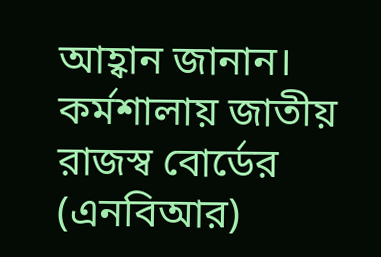আহ্বান জানান। কর্মশালায় জাতীয় রাজস্ব বোর্ডের (এনবিআর)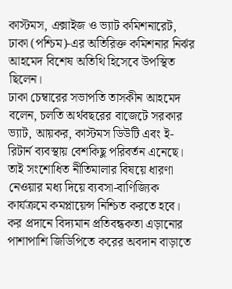কাস্টমস, এক্সাইজ ও ভ্যাট কমিশনারেট, ঢাকা (পশ্চিম)-এর অতিরিক্ত কমিশনার নির্ঝর আহমেদ বিশেষ অতিথি হিসেবে উপস্থিত ছিলেন।
ঢাকা চেম্বারের সভাপতি তাসকীন আহমেদ বলেন, চলতি অর্থবছরের বাজেটে সরকার ভ্যাট, আয়কর, কাস্টমস ডিউটি এবং ই-রিটার্ন ব্যবস্থায় বেশকিছু পরিবর্তন এনেছে। তাই সংশোধিত নীতিমালার বিষয়ে ধারণা নেওয়ার মধ্য দিয়ে ব্যবসা-বাণিজ্যিক কার্যক্রমে কমপ্লায়েন্স নিশ্চিত করতে হবে। কর প্রদানে বিদ্যমান প্রতিবন্ধকতা এড়ানোর পাশাপাশি জিডিপিতে করের অবদান বাড়াতে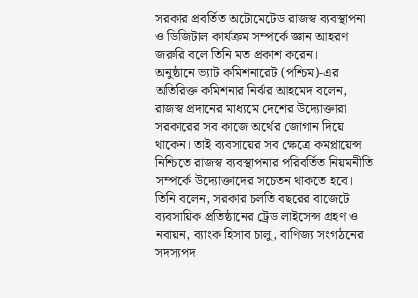সরকার প্রবর্তিত অটোমেটেড রাজস্ব ব্যবস্থাপনা ও ডিজিটাল কার্যক্রম সম্পর্কে জ্ঞান আহরণ জরুরি বলে তিনি মত প্রকাশ করেন।
অনুষ্ঠানে ভ্যাট কমিশনারেট (পশ্চিম)-এর অতিরিক্ত কমিশনার নির্ঝর আহমেদ বলেন, রাজস্ব প্রদানের মাধ্যমে দেশের উদ্যোক্তারা সরকারের সব কাজে অর্থের জোগান দিয়ে থাকেন। তাই ব্যবসায়ের সব ক্ষেত্রে কমপ্লায়েন্স নিশ্চিতে রাজস্ব ব্যবস্থাপনার পরিবর্তিত নিয়মনীতি সম্পর্কে উদ্যোক্তাদের সচেতন থাকতে হবে।
তিনি বলেন, সরকার চলতি বছরের বাজেটে ব্যবসায়িক প্রতিষ্ঠানের ট্রেড লাইসেন্স গ্রহণ ও নবায়ন, ব্যাংক হিসাব চালু, বাণিজ্য সংগঠনের সদস্যপদ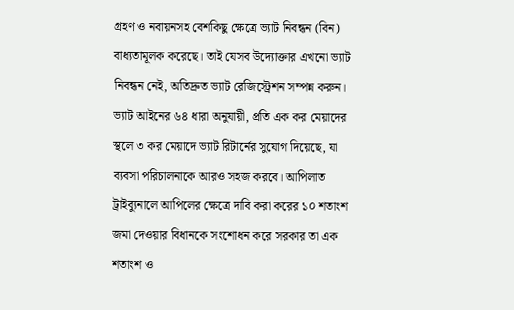গ্রহণ ও নবায়নসহ বেশকিছু ক্ষেত্রে ভ্যাট নিবন্ধন (বিন) বাধ্যতামূলক করেছে। তাই যেসব উদ্যোক্তার এখনো ভ্যাট নিবন্ধন নেই, অতিদ্রুত ভ্যাট রেজিস্ট্রেশন সম্পন্ন করুন। ভ্যাট আইনের ৬৪ ধারা অনুযায়ী, প্রতি এক কর মেয়াদের স্থলে ৩ কর মেয়াদে ভ্যাট রিটার্নের সুযোগ দিয়েছে, যা ব্যবসা পরিচালনাকে আরও সহজ করবে। আপিলাত ট্রাইব্যুনালে আপিলের ক্ষেত্রে দাবি করা করের ১০ শতাংশ জমা দেওয়ার বিধানকে সংশোধন করে সরকার তা এক শতাংশ ও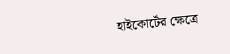হাইকোর্টের ক্ষেত্রে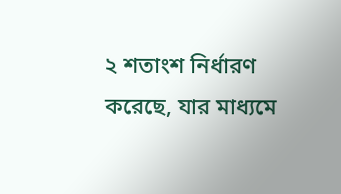২ শতাংশ নির্ধারণ করেছে, যার মাধ্যমে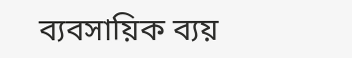ব্যবসায়িক ব্যয়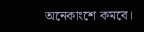অনেকাংশে কমবে।